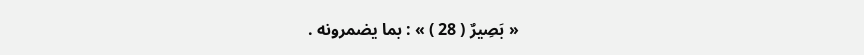« بَصِيرٌ ( 28 ) » : بما يضمرونه .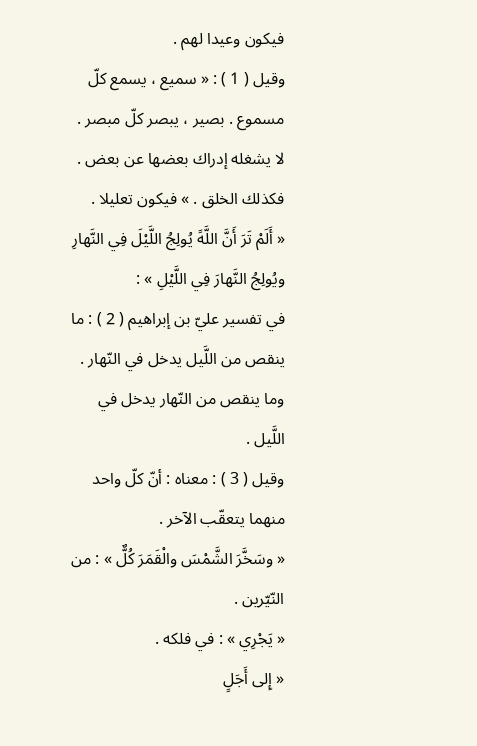فيكون وعيدا لهم .
وقيل ( 1 ) : « سميع ، يسمع كلّ مسموع . بصير ، يبصر كلّ مبصر . لا يشغله إدراك بعضها عن بعض . فكذلك الخلق . » فيكون تعليلا .
« أَلَمْ تَرَ أَنَّ اللَّهً يُولِجُ اللَّيْلَ فِي النَّهارِ ويُولِجُ النَّهارَ فِي اللَّيْلِ » :
في تفسير عليّ بن إبراهيم ( 2 ) : ما ينقص من اللَّيل يدخل في النّهار . وما ينقص من النّهار يدخل في اللَّيل .
وقيل ( 3 ) : معناه : أنّ كلّ واحد منهما يتعقّب الآخر .
« وسَخَّرَ الشَّمْسَ والْقَمَرَ كُلٌّ » : من النّيّرين .
« يَجْرِي » : في فلكه .
« إِلى أَجَلٍ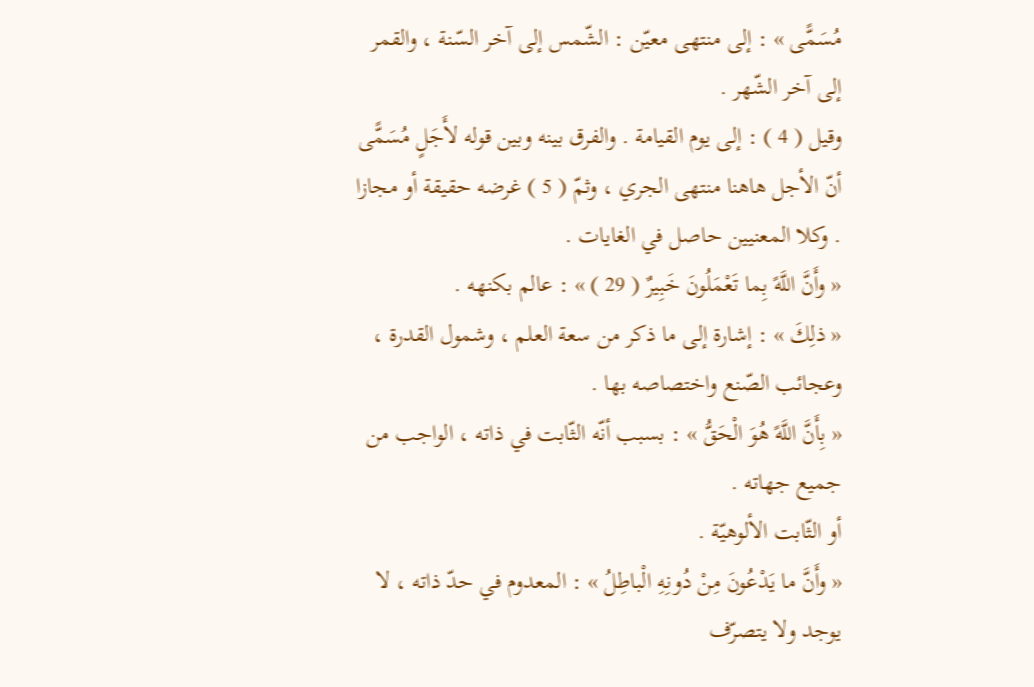مُسَمًّى » : إلى منتهى معيّن : الشّمس إلى آخر السّنة ، والقمر إلى آخر الشّهر .
وقيل ( 4 ) : إلى يوم القيامة . والفرق بينه وبين قوله لأَجَلٍ مُسَمًّى أنّ الأجل هاهنا منتهى الجري ، وثمّ ( 5 ) غرضه حقيقة أو مجازا . وكلا المعنيين حاصل في الغايات .
« وأَنَّ اللَّهً بِما تَعْمَلُونَ خَبِيرٌ ( 29 ) » : عالم بكنهه .
« ذلِكَ » : إشارة إلى ما ذكر من سعة العلم ، وشمول القدرة ، وعجائب الصّنع واختصاصه بها .
« بِأَنَّ اللَّهً هُوَ الْحَقُّ » : بسبب أنّه الثّابت في ذاته ، الواجب من جميع جهاته .
أو الثّابت الألوهيّة .
« وأَنَّ ما يَدْعُونَ مِنْ دُونِهِ الْباطِلُ » : المعدوم في حدّ ذاته ، لا يوجد ولا يتصرّف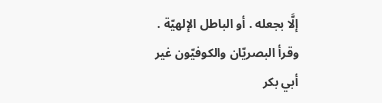إلَّا بجعله . أو الباطل الإلهيّة .
وقرأ البصريّان والكوفيّون غير أبي بكر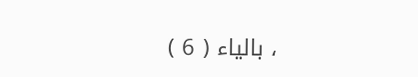، بالياء ( 6 )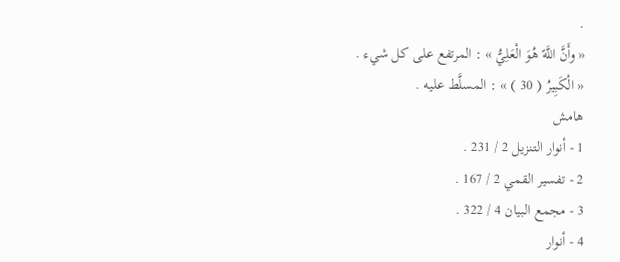.
« وأَنَّ اللَّهً هُوَ الْعَلِيُّ » : المرتفع على كل شيء .
« الْكَبِيرُ ( 30 ) » : المسلَّط عليه .
هامش
1 - أنوار التنزيل 2 / 231 .
2 - تفسير القمي 2 / 167 .
3 - مجمع البيان 4 / 322 .
4 - أنوار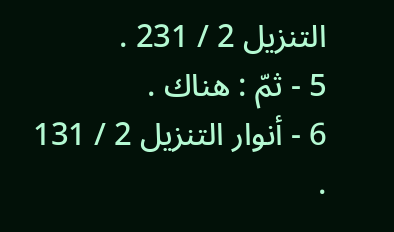التنزيل 2 / 231 .
5 - ثمّ : هناك .
6 - أنوار التنزيل 2 / 131 .